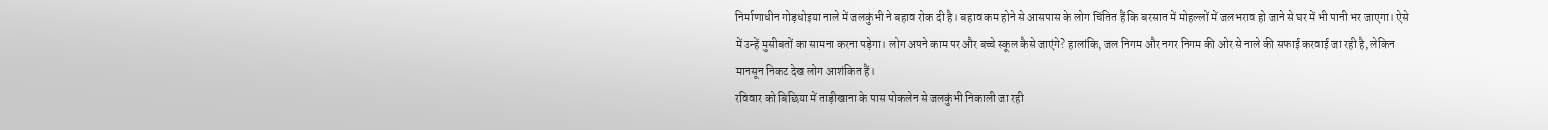निर्माणाधीन गोड़धोइया नाले में जलकुंभी ने बहाव रोक दी है। बहाव कम होने से आसपास के लोग चिंतित हैं कि बरसात में मोहल्लों में जलभराव हो जाने से घर में भी पानी भर जाएगा। ऐसे में उन्हें मुसीबतों का सामना करना पड़ेगा। लोग अपने काम पर और बच्चे स्कूल कैसे जाएंगे? हालांकि, जल निगम और नगर निगम की ओर से नाले की सफाई करवाई जा रही है, लेकिन मानसून निकट देख लोग आशंकित हैं।
रविवार को बिछिया में ताड़ीखाना के पास पोकलेन से जलकुंभी निकाली जा रही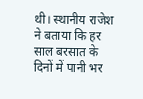थी। स्थानीय राजेश ने बताया कि हर साल बरसात के दिनों में पानी भर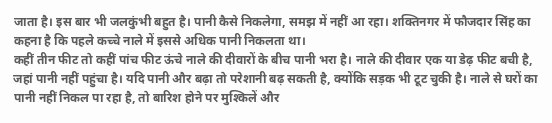जाता है। इस बार भी जलकुंभी बहुत है। पानी कैसे निकलेगा, समझ में नहीं आ रहा। शक्तिनगर में फौजदार सिंह का कहना है कि पहले कच्चे नाले में इससे अधिक पानी निकलता था।
कहीं तीन फीट तो कहीं पांच फीट ऊंचे नाले की दीवारों के बीच पानी भरा है। नाले की दीवार एक या डेढ़ फीट बची है, जहां पानी नहीं पहुंचा है। यदि पानी और बढ़ा तो परेशानी बढ़ सकती है, क्योंकि सड़क भी टूट चुकी है। नाले से घरों का पानी नहीं निकल पा रहा है, तो बारिश होने पर मुश्किलें और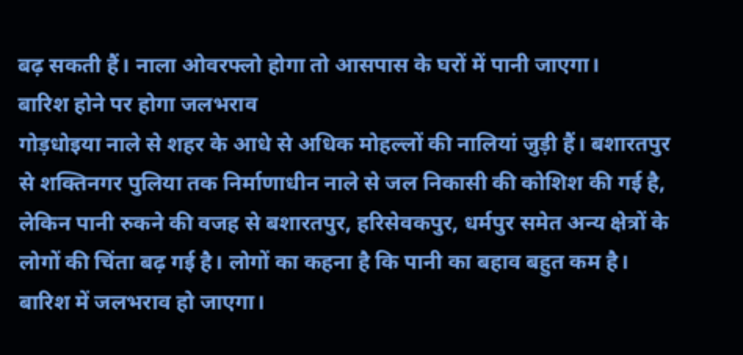बढ़ सकती हैं। नाला ओवरफ्लो होगा तो आसपास के घरों में पानी जाएगा।
बारिश होने पर होगा जलभराव
गोड़धोइया नाले से शहर के आधे से अधिक मोहल्लों की नालियां जुड़ी हैं। बशारतपुर से शक्तिनगर पुलिया तक निर्माणाधीन नाले से जल निकासी की कोशिश की गई है, लेकिन पानी रुकने की वजह से बशारतपुर, हरिसेवकपुर, धर्मपुर समेत अन्य क्षेत्रों के लोगों की चिंता बढ़ गई है। लोगों का कहना है कि पानी का बहाव बहुत कम है। बारिश में जलभराव हो जाएगा।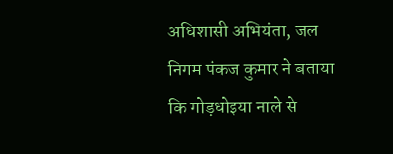अधिशासी अभियंता, जल निगम पंकज कुमार ने बताया कि गोड़धोइया नाले से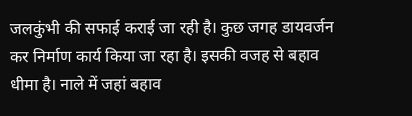जलकुंभी की सफाई कराई जा रही है। कुछ जगह डायवर्जन कर निर्माण कार्य किया जा रहा है। इसकी वजह से बहाव धीमा है। नाले में जहां बहाव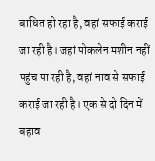बाधित हो रहा है, वहां सफाई कराई जा रही है। जहां पोकलेन मशीन नहीं पहुंच पा रही है, वहां नाव से सफाई कराई जा रही है। एक से दो दिन में बहाव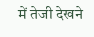में तेजी देखने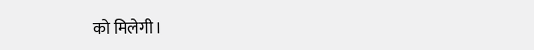को मिलेगी।